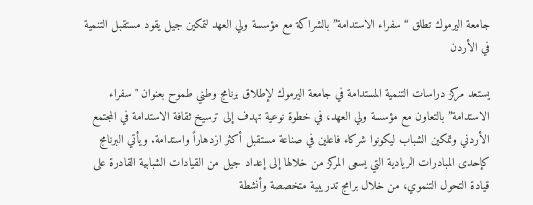جامعة اليرموك تطلق “سفراء الاستدامة” بالشراكة مع مؤسسة ولي العهد لتمكين جيل يقود مستقبل التنمية في الأردن

يستعد مركز دراسات التنمية المستدامة في جامعة اليرموك لإطلاق برنامج وطني طموح بعنوان "سفراء الاستدامة” بالتعاون مع مؤسسة ولي العهد، في خطوة نوعية تهدف إلى ترسيخ ثقافة الاستدامة في المجتمع الأردني وتمكين الشباب ليكونوا شركاء فاعلين في صناعة مستقبل أكثر ازدهاراً واستدامة. ويأتي البرنامج كإحدى المبادرات الريادية التي يسعى المركز من خلالها إلى إعداد جيل من القيادات الشبابية القادرة على قيادة التحول التنموي، من خلال برامج تدريبية متخصصة وأنشطة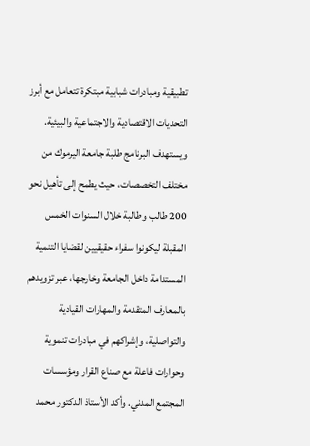تطبيقية ومبادرات شبابية مبتكرة تتعامل مع أبرز التحديات الاقتصادية والاجتماعية والبيئية. ويستهدف البرنامج طلبة جامعة اليرموك من مختلف التخصصات، حيث يطمح إلى تأهيل نحو 200 طالب وطالبة خلال السنوات الخمس المقبلة ليكونوا سفراء حقيقيين لقضايا التنمية المستدامة داخل الجامعة وخارجها، عبر تزويدهم بالمعارف المتقدمة والمهارات القيادية والتواصلية، وإشراكهم في مبادرات تنموية وحوارات فاعلة مع صناع القرار ومؤسسات المجتمع المدني. وأكد الأستاذ الدكتور محمد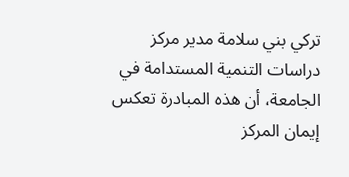تركي بني سلامة مدير مركز دراسات التنمية المستدامة في الجامعة، أن هذه المبادرة تعكس إيمان المركز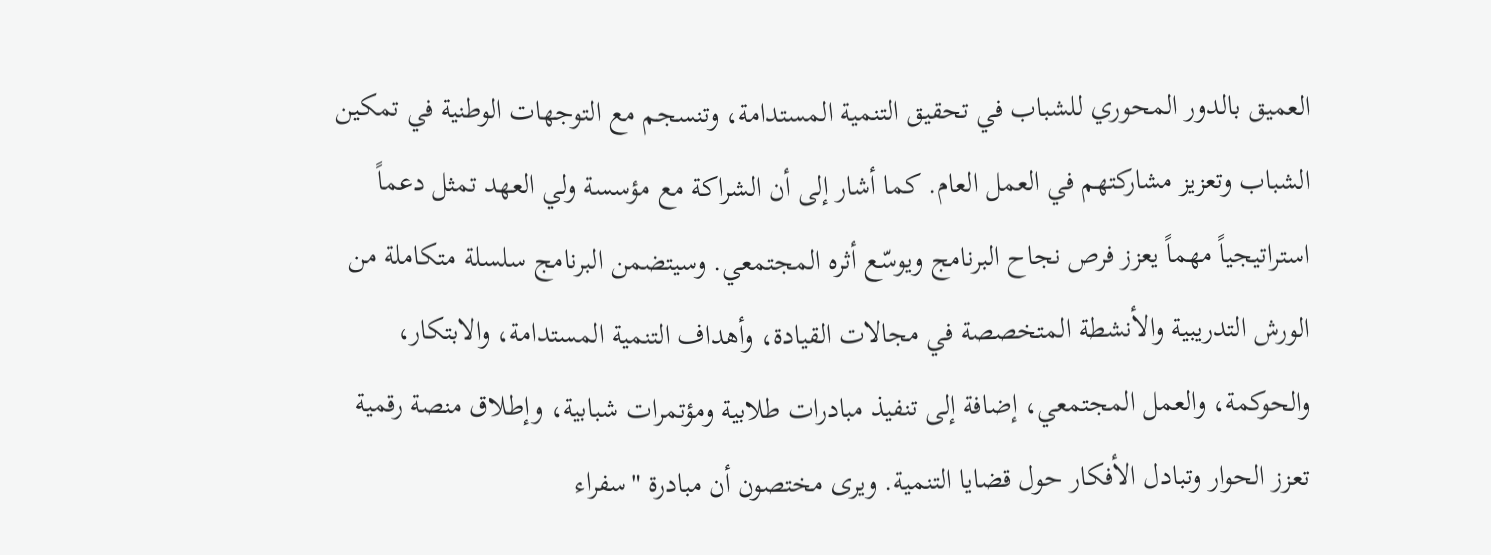العميق بالدور المحوري للشباب في تحقيق التنمية المستدامة، وتنسجم مع التوجهات الوطنية في تمكين الشباب وتعزيز مشاركتهم في العمل العام. كما أشار إلى أن الشراكة مع مؤسسة ولي العهد تمثل دعماً استراتيجياً مهماً يعزز فرص نجاح البرنامج ويوسّع أثره المجتمعي. وسيتضمن البرنامج سلسلة متكاملة من الورش التدريبية والأنشطة المتخصصة في مجالات القيادة، وأهداف التنمية المستدامة، والابتكار، والحوكمة، والعمل المجتمعي، إضافة إلى تنفيذ مبادرات طلابية ومؤتمرات شبابية، وإطلاق منصة رقمية تعزز الحوار وتبادل الأفكار حول قضايا التنمية. ويرى مختصون أن مبادرة "سفراء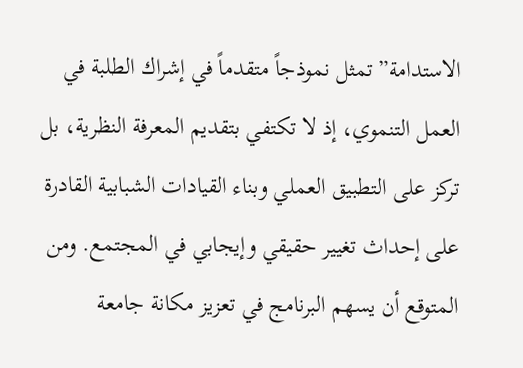الاستدامة” تمثل نموذجاً متقدماً في إشراك الطلبة في العمل التنموي، إذ لا تكتفي بتقديم المعرفة النظرية، بل تركز على التطبيق العملي وبناء القيادات الشبابية القادرة على إحداث تغيير حقيقي وإيجابي في المجتمع. ومن المتوقع أن يسهم البرنامج في تعزيز مكانة جامعة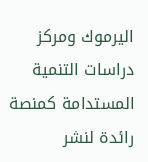اليرموك ومركز دراسات التنمية المستدامة كمنصة رائدة لنشر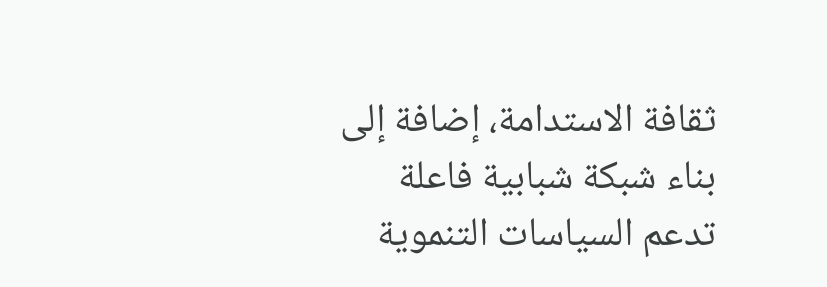ثقافة الاستدامة، إضافة إلى بناء شبكة شبابية فاعلة تدعم السياسات التنموية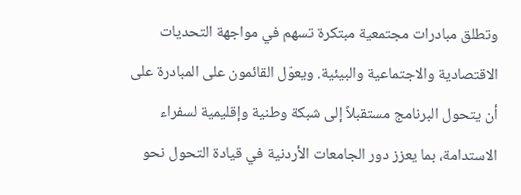وتطلق مبادرات مجتمعية مبتكرة تسهم في مواجهة التحديات الاقتصادية والاجتماعية والبيئية. ويعوّل القائمون على المبادرة على أن يتحول البرنامج مستقبلاً إلى شبكة وطنية وإقليمية لسفراء الاستدامة، بما يعزز دور الجامعات الأردنية في قيادة التحول نحو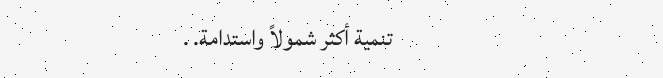تنمية أكثر شمولاً واستدامة. .